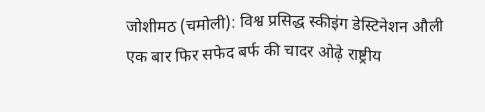जोशीमठ (चमोली): विश्व प्रसिद्ध स्कीइंग डेस्टिनेशन औली एक बार फिर सफेद बर्फ की चादर ओढ़े राष्ट्रीय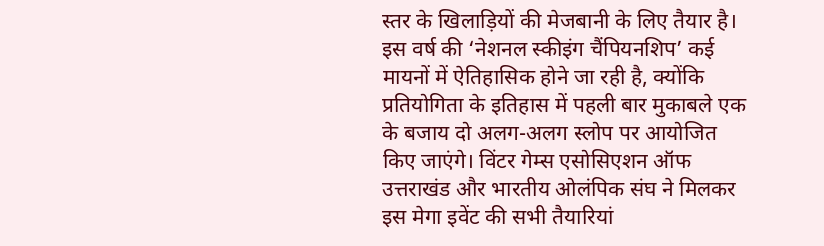स्तर के खिलाड़ियों की मेजबानी के लिए तैयार है। इस वर्ष की ‘नेशनल स्कीइंग चैंपियनशिप’ कई मायनों में ऐतिहासिक होने जा रही है, क्योंकि प्रतियोगिता के इतिहास में पहली बार मुकाबले एक के बजाय दो अलग-अलग स्लोप पर आयोजित किए जाएंगे। विंटर गेम्स एसोसिएशन ऑफ उत्तराखंड और भारतीय ओलंपिक संघ ने मिलकर इस मेगा इवेंट की सभी तैयारियां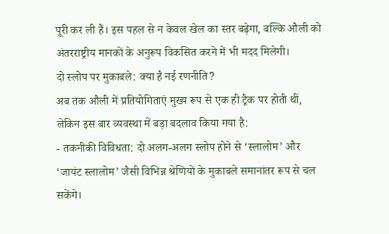पूरी कर ली हैं। इस पहल से न केवल खेल का स्तर बढ़ेगा, बल्कि औली को अंतरराष्ट्रीय मानकों के अनुरूप विकसित करने में भी मदद मिलेगी।
दो स्लोप पर मुकाबले: क्या है नई रणनीति?
अब तक औली में प्रतियोगिताएं मुख्य रूप से एक ही ट्रैक पर होती थीं, लेकिन इस बार व्यवस्था में बड़ा बदलाव किया गया है:
- तकनीकी विविधता: दो अलग-अलग स्लोप होने से ‘स्लालोम’ और ‘जायंट स्लालोम’ जैसी विभिन्न श्रेणियों के मुकाबले समानांतर रूप से चल सकेंगे।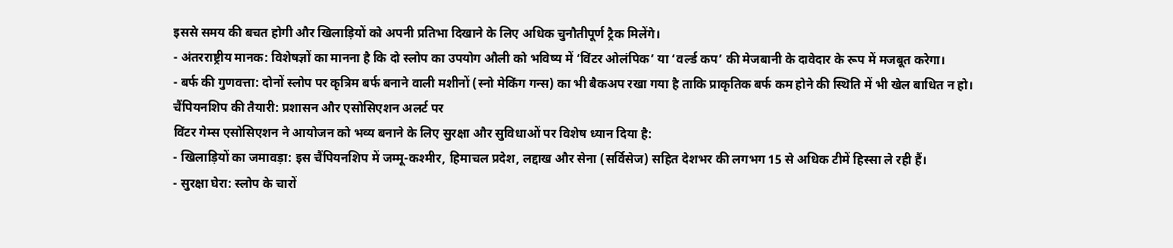इससे समय की बचत होगी और खिलाड़ियों को अपनी प्रतिभा दिखाने के लिए अधिक चुनौतीपूर्ण ट्रैक मिलेंगे।
- अंतरराष्ट्रीय मानक: विशेषज्ञों का मानना है कि दो स्लोप का उपयोग औली को भविष्य में ‘विंटर ओलंपिक’ या ‘वर्ल्ड कप’ की मेजबानी के दावेदार के रूप में मजबूत करेगा।
- बर्फ की गुणवत्ता: दोनों स्लोप पर कृत्रिम बर्फ बनाने वाली मशीनों (स्नो मेकिंग गन्स) का भी बैकअप रखा गया है ताकि प्राकृतिक बर्फ कम होने की स्थिति में भी खेल बाधित न हो।
चैंपियनशिप की तैयारी: प्रशासन और एसोसिएशन अलर्ट पर
विंटर गेम्स एसोसिएशन ने आयोजन को भव्य बनाने के लिए सुरक्षा और सुविधाओं पर विशेष ध्यान दिया है:
- खिलाड़ियों का जमावड़ा: इस चैंपियनशिप में जम्मू-कश्मीर, हिमाचल प्रदेश, लद्दाख और सेना (सर्विसेज) सहित देशभर की लगभग 15 से अधिक टीमें हिस्सा ले रही हैं।
- सुरक्षा घेरा: स्लोप के चारों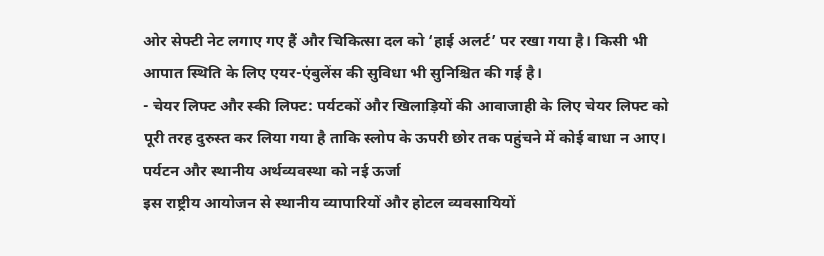ओर सेफ्टी नेट लगाए गए हैं और चिकित्सा दल को ‘हाई अलर्ट’ पर रखा गया है। किसी भी आपात स्थिति के लिए एयर-एंबुलेंस की सुविधा भी सुनिश्चित की गई है।
- चेयर लिफ्ट और स्की लिफ्ट: पर्यटकों और खिलाड़ियों की आवाजाही के लिए चेयर लिफ्ट को पूरी तरह दुरुस्त कर लिया गया है ताकि स्लोप के ऊपरी छोर तक पहुंचने में कोई बाधा न आए।
पर्यटन और स्थानीय अर्थव्यवस्था को नई ऊर्जा
इस राष्ट्रीय आयोजन से स्थानीय व्यापारियों और होटल व्यवसायियों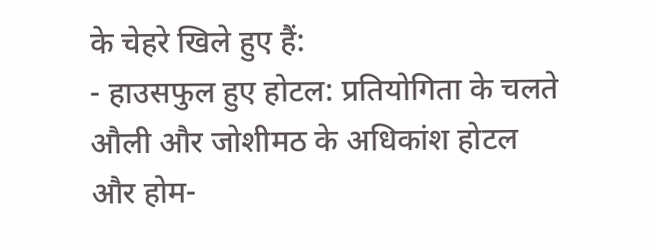के चेहरे खिले हुए हैं:
- हाउसफुल हुए होटल: प्रतियोगिता के चलते औली और जोशीमठ के अधिकांश होटल और होम-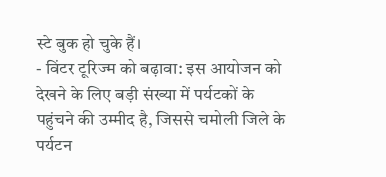स्टे बुक हो चुके हैं।
- विंटर टूरिज्म को बढ़ावा: इस आयोजन को देखने के लिए बड़ी संख्या में पर्यटकों के पहुंचने की उम्मीद है, जिससे चमोली जिले के पर्यटन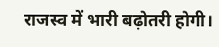राजस्व में भारी बढ़ोतरी होगी।